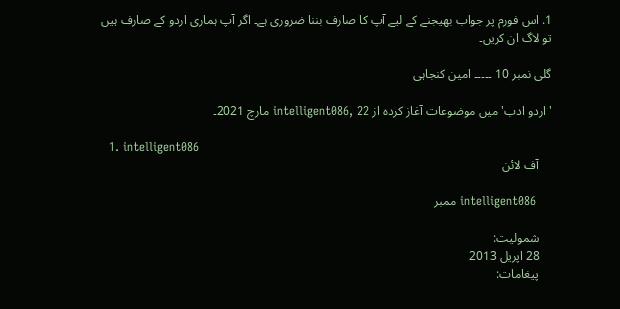1. اس فورم پر جواب بھیجنے کے لیے آپ کا صارف بننا ضروری ہے۔ اگر آپ ہماری اردو کے صارف ہیں تو لاگ ان کریں۔

گلی نمبر 10 ۔۔۔۔۔ امین کنجاہی

'اردو ادب' میں موضوعات آغاز کردہ از intelligent086, 22 مارچ 2021۔

  1. intelligent086
    آف لائن

    intelligent086 ممبر

    شمولیت:
    28 اپریل 2013
    پیغامات: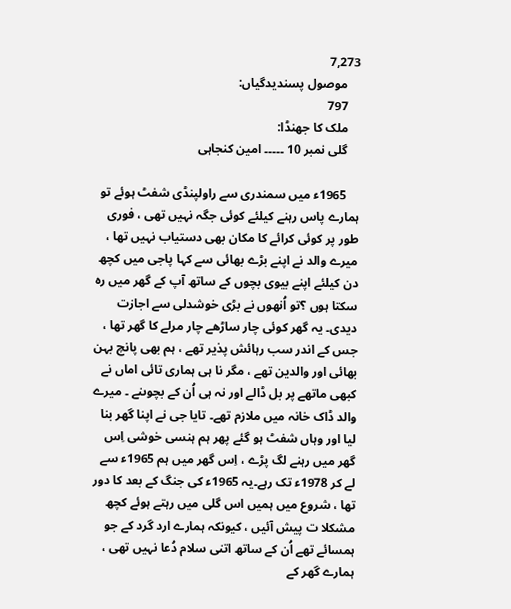7,273
    موصول پسندیدگیاں:
    797
    ملک کا جھنڈا:
    گلی نمبر 10 ۔۔۔۔۔ امین کنجاہی

    1965ء میں سمندری سے راولپنڈی شفٹ ہوئے تو ہمارے پاس رہنے کیلئے کوئی جگہ نہیں تھی ، فوری طور پر کوئی کرائے کا مکان بھی دستیاب نہیں تھا ، میرے والد نے اپنے بڑے بھائی سے کہا پاجی میں کچھ دن کیلئے اپنے بیوی بچوں کے ساتھ آپ کے گھر میں رہ سکتا ہوں ؟تو اُنھوں نے بڑی خوشدلی سے اجازت دیدی۔ یہ گھر کوئی چار ساڑھے چار مرلے کا گھر تھا ، جس کے اندر سب رہائش پذیر تھے ، ہم بھی پانچ بہن بھائی اور والدین تھے ، مگر نا ہی ہماری تائی اماں نے کبھی ماتھے پر بل ڈالے اور نہ ہی اُن کے بچوںنے ۔ میرے والد ڈاک خانہ میں ملازم تھے۔ تایا جی نے اپنا گھر بنا لیا اور وہاں شفٹ ہو گئے پھر ہم ہنسی خوشی اِس گھر میں رہنے لگ پڑے ، اِس گھر میں ہم 1965ء سے لے کر 1978ء تک رہے۔یہ 1965ء کی جنگ کے بعد کا دور تھا ، شروع میں ہمیں اس گلی میں رہتے ہوئے کچھ مشکلا ت پیش آئیں ، کیونکہ ہمارے ارد گرد کے جو ہمسائے تھے اُن کے ساتھ اتنی سلام دُعا نہیں تھی ، ہمارے گھر کے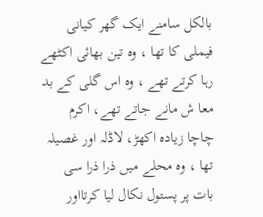بالکل سامنے ایک گھر کیانی فیملی کا تھا ، وہ تین بھائی اکٹھے رہا کرتے تھے ، وہ اس گلی کے بد معا ش مانے جاتے تھے، اکرم چاچا زیادہ اکھڑ، لاڈلہ اور غصیلہ تھا ، وہ محلے میں ذرا ذرا سی بات پر پستول نکال لیا کرتااور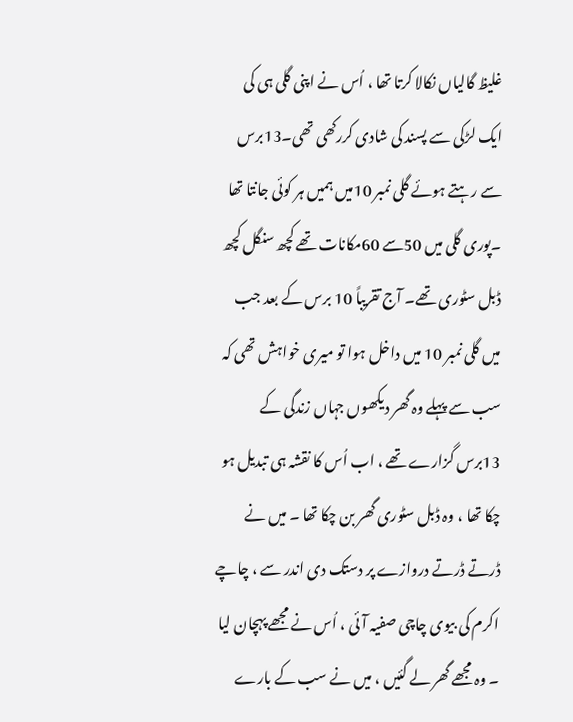غلیظ گالیاں نکالا کرتا تھا ، اُس نے اپنی گلی ہی کی ایک لڑکی سے پسند کی شادی کررکھی تھی۔13برس سے رہتے ہوئے گلی نمبر 10میں ہمیں ہر کوئی جانتا تھا ۔پوری گلی میں 50سے 60مکانات تھے کچھ سنگل کچھ ڈبل سٹوری تھے۔ آج تقریباً 10 برس کے بعد جب میں گلی نمبر 10 میں داخل ہوا تو میری خواہش تھی کہ سب سے پہلے وہ گھر دیکھوں جہاں زندگی کے 13برس گزارے تھے ، اب اُس کا نقشہ ہی تبدیل ہو چکا تھا ، وہ ڈبل سٹوری گھر بن چکا تھا ۔ میں نے ڈرتے ڈرتے دروازے پر دستک دی اندر سے ، چاچے اکرم کی بیوی چاچی صفیہ آئی ، اُس نے مجھے پہچان لیا ۔ وہ مجھے گھر لے گئیں ، میں نے سب کے بارے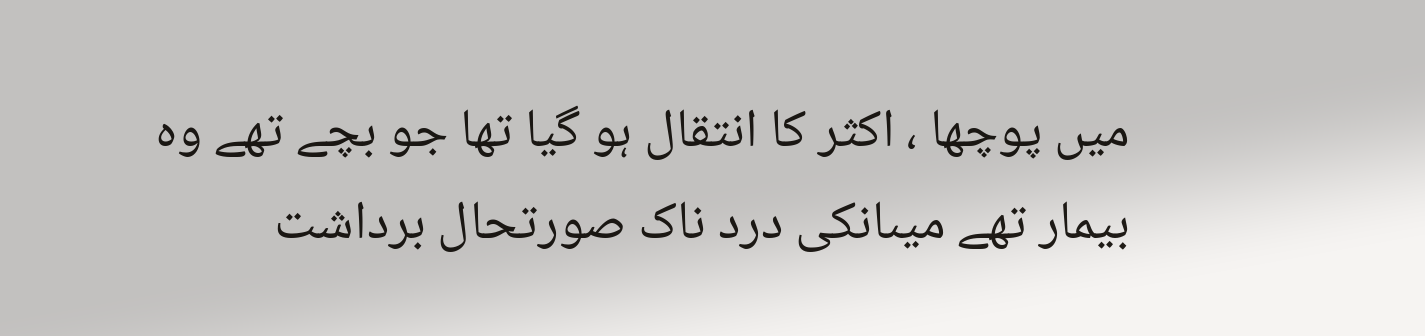میں پوچھا ، اکثر کا انتقال ہو گیا تھا جو بچے تھے وہ بیمار تھے میںانکی درد ناک صورتحال برداشت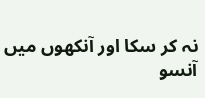نہ کر سکا اور آنکھوں میں آنسو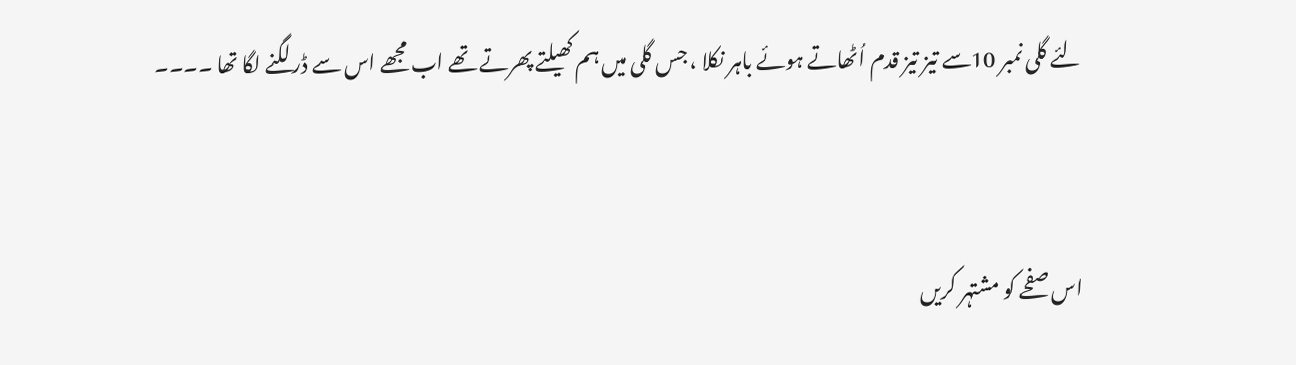لئے گلی نمبر 10سے تیز تیز قدم اُٹھاتے ہوئے باہر نکلا ، جس گلی میں ہم کھیلتے پھرتے تھے اب مجھے اس سے ڈر لگنے لگا تھا ۔۔۔۔


اس صفحے کو مشتہر کریں